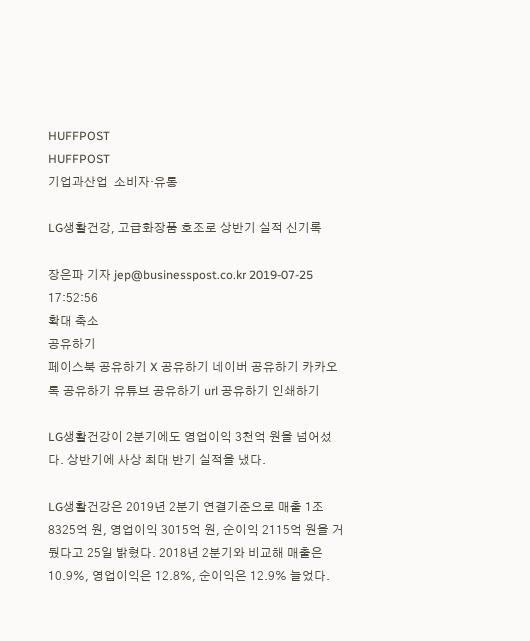HUFFPOST
HUFFPOST
기업과산업  소비자·유통

LG생활건강, 고급화장품 호조로 상반기 실적 신기록

장은파 기자 jep@businesspost.co.kr 2019-07-25 17:52:56
확대 축소
공유하기
페이스북 공유하기 X 공유하기 네이버 공유하기 카카오톡 공유하기 유튜브 공유하기 url 공유하기 인쇄하기

LG생활건강이 2분기에도 영업이익 3천억 원을 넘어섰다. 상반기에 사상 최대 반기 실적을 냈다.

LG생활건강은 2019년 2분기 연결기준으로 매출 1조8325억 원, 영업이익 3015억 원, 순이익 2115억 원을 거뒀다고 25일 밝혔다. 2018년 2분기와 비교해 매출은 10.9%, 영업이익은 12.8%, 순이익은 12.9% 늘었다.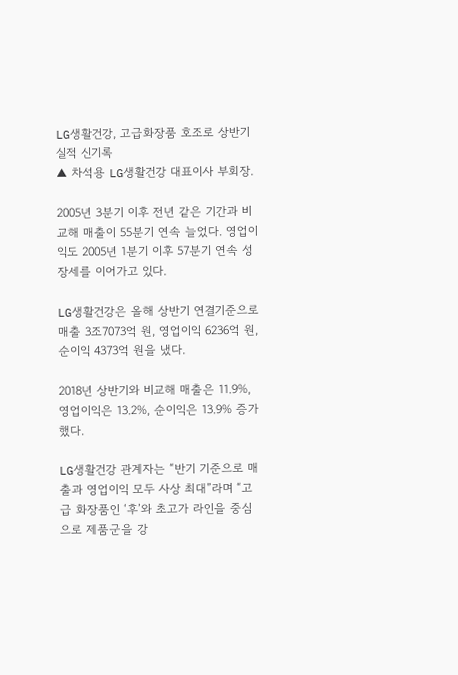LG생활건강, 고급화장품 호조로 상반기 실적 신기록
▲ 차석용 LG생활건강 대표이사 부회장.

2005년 3분기 이후 전년 같은 기간과 비교해 매출이 55분기 연속 늘었다. 영업이익도 2005년 1분기 이후 57분기 연속 성장세를 이어가고 있다.

LG생활건강은 올해 상반기 연결기준으로 매출 3조7073억 원, 영업이익 6236억 원, 순이익 4373억 원을 냈다.

2018년 상반기와 비교해 매출은 11.9%, 영업이익은 13.2%, 순이익은 13.9% 증가했다.

LG생활건강 관계자는 “반기 기준으로 매출과 영업이익 모두 사상 최대”라며 “고급 화장품인 ‘후’와 초고가 라인을 중심으로 제품군을 강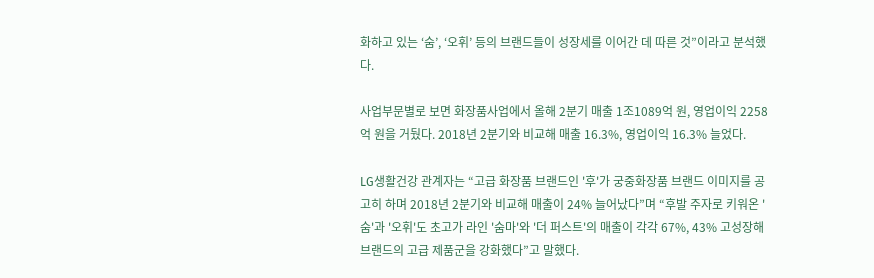화하고 있는 ‘숨’, ‘오휘’ 등의 브랜드들이 성장세를 이어간 데 따른 것”이라고 분석했다.

사업부문별로 보면 화장품사업에서 올해 2분기 매출 1조1089억 원, 영업이익 2258억 원을 거뒀다. 2018년 2분기와 비교해 매출 16.3%, 영업이익 16.3% 늘었다.

LG생활건강 관계자는 “고급 화장품 브랜드인 '후'가 궁중화장품 브랜드 이미지를 공고히 하며 2018년 2분기와 비교해 매출이 24% 늘어났다”며 “후발 주자로 키워온 '숨'과 '오휘'도 초고가 라인 '숨마'와 '더 퍼스트'의 매출이 각각 67%, 43% 고성장해 브랜드의 고급 제품군을 강화했다”고 말했다.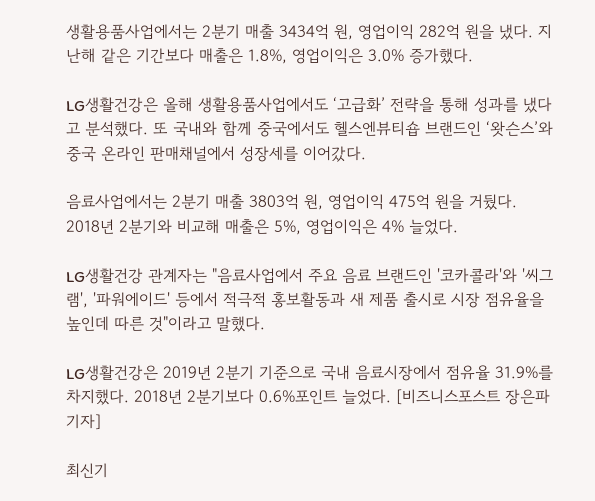생활용품사업에서는 2분기 매출 3434억 원, 영업이익 282억 원을 냈다. 지난해 같은 기간보다 매출은 1.8%, 영업이익은 3.0% 증가했다.

LG생활건강은 올해 생활용품사업에서도 ‘고급화’ 전략을 통해 성과를 냈다고 분석했다. 또 국내와 함께 중국에서도 헬스엔뷰티숍 브랜드인 ‘왓슨스’와 중국 온라인 판매채널에서 성장세를 이어갔다.

음료사업에서는 2분기 매출 3803억 원, 영업이익 475억 원을 거뒀다. 2018년 2분기와 비교해 매출은 5%, 영업이익은 4% 늘었다.

LG생활건강 관계자는 "음료사업에서 주요 음료 브랜드인 '코카콜라'와 '씨그램', '파워에이드' 등에서 적극적 홍보활동과 새 제품 출시로 시장 점유율을 높인데 따른 것"이라고 말했다.

LG생활건강은 2019년 2분기 기준으로 국내 음료시장에서 점유율 31.9%를 차지했다. 2018년 2분기보다 0.6%포인트 늘었다. [비즈니스포스트 장은파 기자]

최신기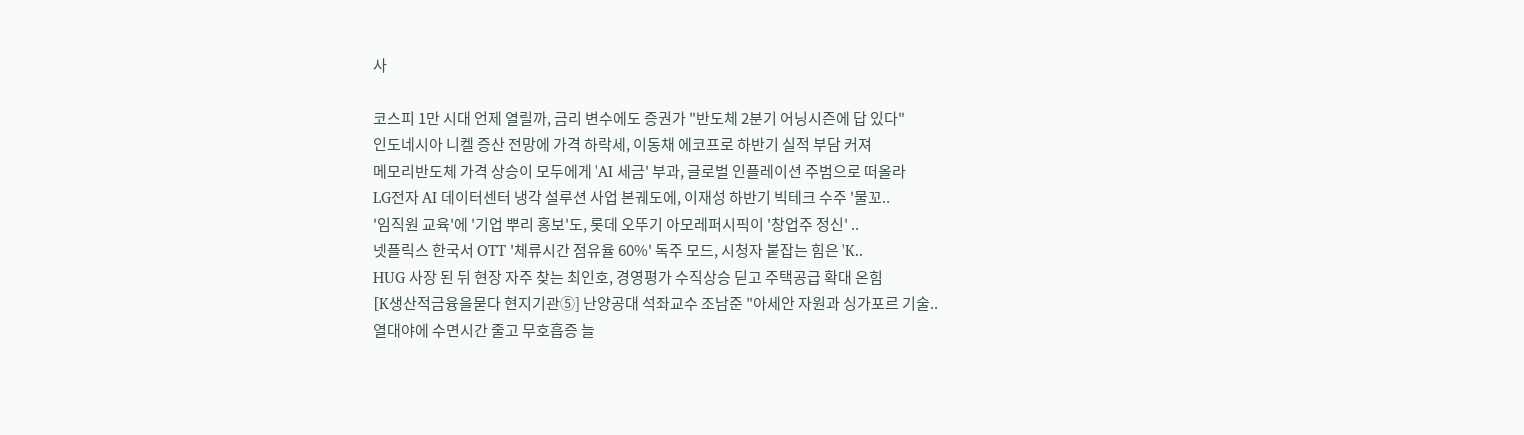사

코스피 1만 시대 언제 열릴까, 금리 변수에도 증권가 "반도체 2분기 어닝시즌에 답 있다"
인도네시아 니켈 증산 전망에 가격 하락세, 이동채 에코프로 하반기 실적 부담 커져
메모리반도체 가격 상승이 모두에게 'AI 세금' 부과, 글로벌 인플레이션 주범으로 떠올라
LG전자 AI 데이터센터 냉각 설루션 사업 본궤도에, 이재성 하반기 빅테크 수주 '물꼬..
'임직원 교육'에 '기업 뿌리 홍보'도, 롯데 오뚜기 아모레퍼시픽이 '창업주 정신' ..
넷플릭스 한국서 OTT '체류시간 점유율 60%' 독주 모드, 시청자 붙잡는 힘은 'K..
HUG 사장 된 뒤 현장 자주 찾는 최인호, 경영평가 수직상승 딛고 주택공급 확대 온힘
[K생산적금융을묻다 현지기관⑤] 난양공대 석좌교수 조남준 "아세안 자원과 싱가포르 기술..
열대야에 수면시간 줄고 무호흡증 늘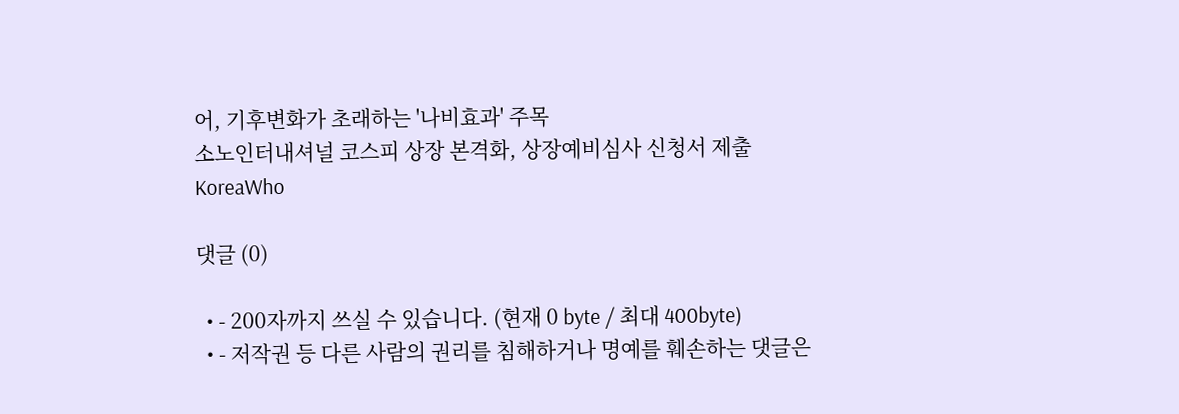어, 기후변화가 초래하는 '나비효과' 주목
소노인터내셔널 코스피 상장 본격화, 상장예비심사 신청서 제출
KoreaWho

댓글 (0)

  • - 200자까지 쓰실 수 있습니다. (현재 0 byte / 최대 400byte)
  • - 저작권 등 다른 사람의 권리를 침해하거나 명예를 훼손하는 댓글은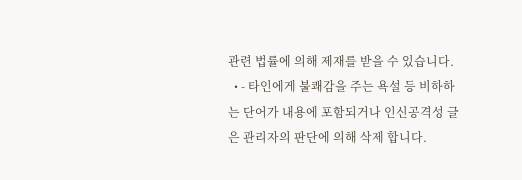관련 법률에 의해 제재를 받을 수 있습니다.
  • - 타인에게 불쾌감을 주는 욕설 등 비하하는 단어가 내용에 포함되거나 인신공격성 글은 관리자의 판단에 의해 삭제 합니다.